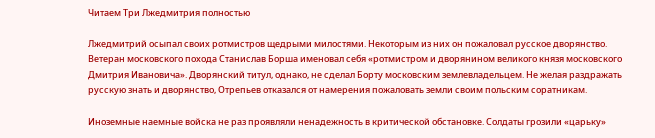Читаем Три Лжедмитрия полностью

Лжедмитрий осыпал своих ротмистров щедрыми милостями. Некоторым из них он пожаловал русское дворянство. Ветеран московского похода Станислав Борша именовал себя «ротмистром и дворянином великого князя московского Дмитрия Ивановича». Дворянский титул, однако, не сделал Борту московским землевладельцем. Не желая раздражать русскую знать и дворянство, Отрепьев отказался от намерения пожаловать земли своим польским соратникам.

Иноземные наемные войска не раз проявляли ненадежность в критической обстановке. Солдаты грозили «царьку»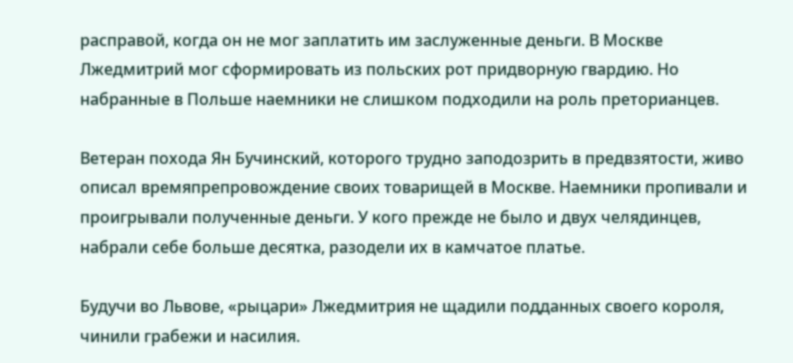расправой, когда он не мог заплатить им заслуженные деньги. В Москве Лжедмитрий мог сформировать из польских рот придворную гвардию. Но набранные в Польше наемники не слишком подходили на роль преторианцев.

Ветеран похода Ян Бучинский, которого трудно заподозрить в предвзятости, живо описал времяпрепровождение своих товарищей в Москве. Наемники пропивали и проигрывали полученные деньги. У кого прежде не было и двух челядинцев, набрали себе больше десятка, разодели их в камчатое платье.

Будучи во Львове, «рыцари» Лжедмитрия не щадили подданных своего короля, чинили грабежи и насилия.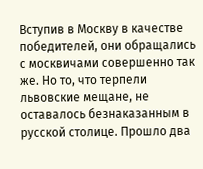Вступив в Москву в качестве победителей, они обращались с москвичами совершенно так же. Но то, что терпели львовские мещане, не оставалось безнаказанным в русской столице. Прошло два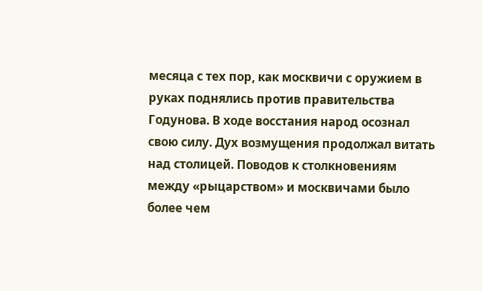месяца с тех пор, как москвичи с оружием в руках поднялись против правительства Годунова. В ходе восстания народ осознал свою силу. Дух возмущения продолжал витать над столицей. Поводов к столкновениям между «рыцарством» и москвичами было более чем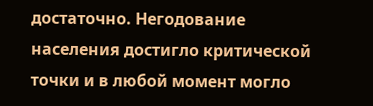достаточно. Негодование населения достигло критической точки и в любой момент могло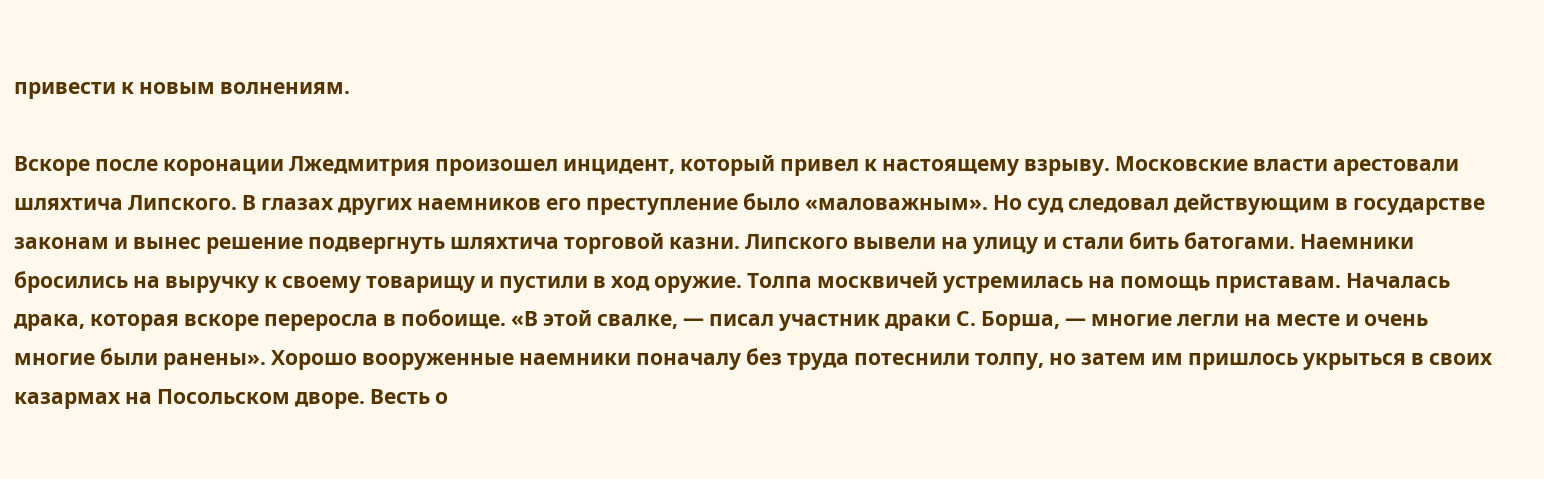привести к новым волнениям.

Вскоре после коронации Лжедмитрия произошел инцидент, который привел к настоящему взрыву. Московские власти арестовали шляхтича Липского. В глазах других наемников его преступление было «маловажным». Но суд следовал действующим в государстве законам и вынес решение подвергнуть шляхтича торговой казни. Липского вывели на улицу и стали бить батогами. Наемники бросились на выручку к своему товарищу и пустили в ход оружие. Толпа москвичей устремилась на помощь приставам. Началась драка, которая вскоре переросла в побоище. «В этой свалке, — писал участник драки С. Борша, — многие легли на месте и очень многие были ранены». Хорошо вооруженные наемники поначалу без труда потеснили толпу, но затем им пришлось укрыться в своих казармах на Посольском дворе. Весть о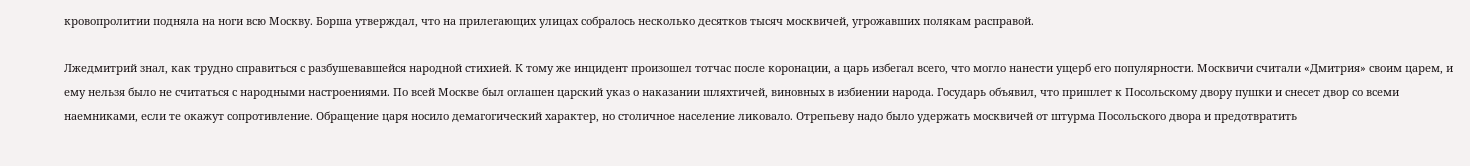кровопролитии подняла на ноги всю Москву. Борша утверждал, что на прилегающих улицах собралось несколько десятков тысяч москвичей, угрожавших полякам расправой.

Лжедмитрий знал, как трудно справиться с разбушевавшейся народной стихией. К тому же инцидент произошел тотчас после коронации, а царь избегал всего, что могло нанести ущерб его популярности. Москвичи считали «Дмитрия» своим царем, и ему нельзя было не считаться с народными настроениями. По всей Москве был оглашен царский указ о наказании шляхтичей, виновных в избиении народа. Государь объявил, что пришлет к Посольскому двору пушки и снесет двор со всеми наемниками, если те окажут сопротивление. Обращение царя носило демагогический характер, но столичное население ликовало. Отрепьеву надо было удержать москвичей от штурма Посольского двора и предотвратить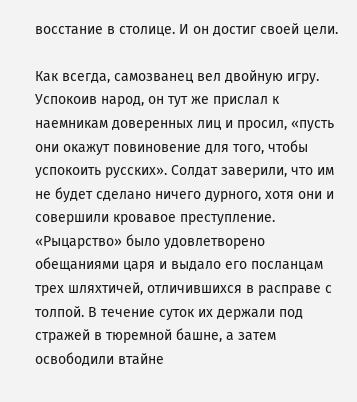восстание в столице. И он достиг своей цели.

Как всегда, самозванец вел двойную игру. Успокоив народ, он тут же прислал к наемникам доверенных лиц и просил, «пусть они окажут повиновение для того, чтобы успокоить русских». Солдат заверили, что им не будет сделано ничего дурного, хотя они и совершили кровавое преступление. «Рыцарство» было удовлетворено обещаниями царя и выдало его посланцам трех шляхтичей, отличившихся в расправе с толпой. В течение суток их держали под стражей в тюремной башне, а затем освободили втайне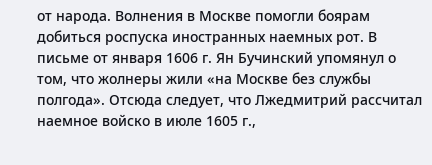от народа. Волнения в Москве помогли боярам добиться роспуска иностранных наемных рот. В письме от января 1606 г. Ян Бучинский упомянул о том, что жолнеры жили «на Москве без службы полгода». Отсюда следует, что Лжедмитрий рассчитал наемное войско в июле 1605 г.,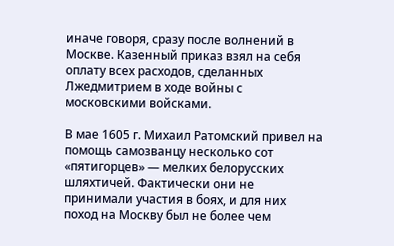иначе говоря, сразу после волнений в Москве. Казенный приказ взял на себя оплату всех расходов, сделанных Лжедмитрием в ходе войны с московскими войсками.

В мае 1605 г. Михаил Ратомский привел на помощь самозванцу несколько сот «пятигорцев» — мелких белорусских шляхтичей. Фактически они не принимали участия в боях, и для них поход на Москву был не более чем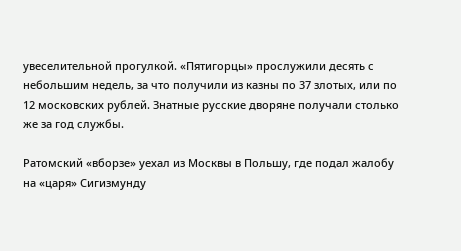увеселительной прогулкой. «Пятигорцы» прослужили десять с небольшим недель, за что получили из казны по 37 злотых, или по 12 московских рублей. Знатные русские дворяне получали столько же за год службы.

Ратомский «вборзе» уехал из Москвы в Польшу, где подал жалобу на «царя» Сигизмунду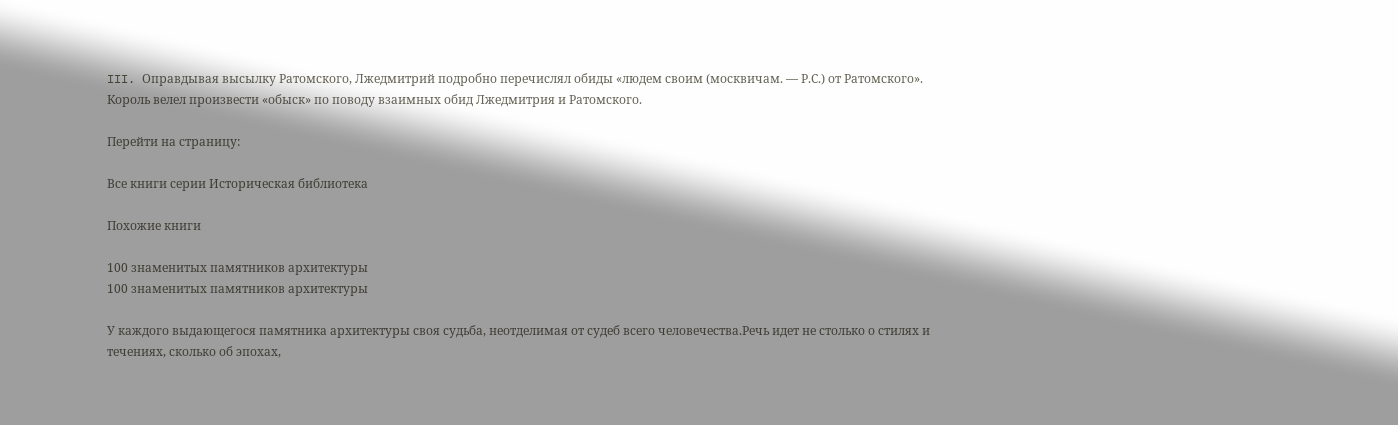III. Оправдывая высылку Ратомского, Лжедмитрий подробно перечислял обиды «людем своим (москвичам. — Р.С.) от Ратомского». Король велел произвести «обыск» по поводу взаимных обид Лжедмитрия и Ратомского.

Перейти на страницу:

Все книги серии Историческая библиотека

Похожие книги

100 знаменитых памятников архитектуры
100 знаменитых памятников архитектуры

У каждого выдающегося памятника архитектуры своя судьба, неотделимая от судеб всего человечества.Речь идет не столько о стилях и течениях, сколько об эпохах,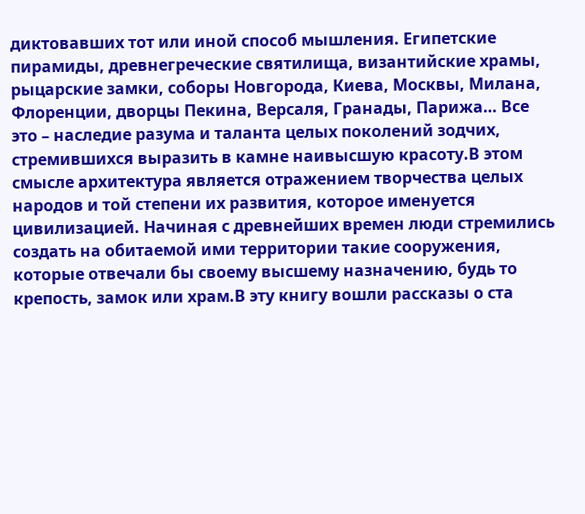диктовавших тот или иной способ мышления. Египетские пирамиды, древнегреческие святилища, византийские храмы, рыцарские замки, соборы Новгорода, Киева, Москвы, Милана, Флоренции, дворцы Пекина, Версаля, Гранады, Парижа… Все это – наследие разума и таланта целых поколений зодчих, стремившихся выразить в камне наивысшую красоту.В этом смысле архитектура является отражением творчества целых народов и той степени их развития, которое именуется цивилизацией. Начиная с древнейших времен люди стремились создать на обитаемой ими территории такие сооружения, которые отвечали бы своему высшему назначению, будь то крепость, замок или храм.В эту книгу вошли рассказы о ста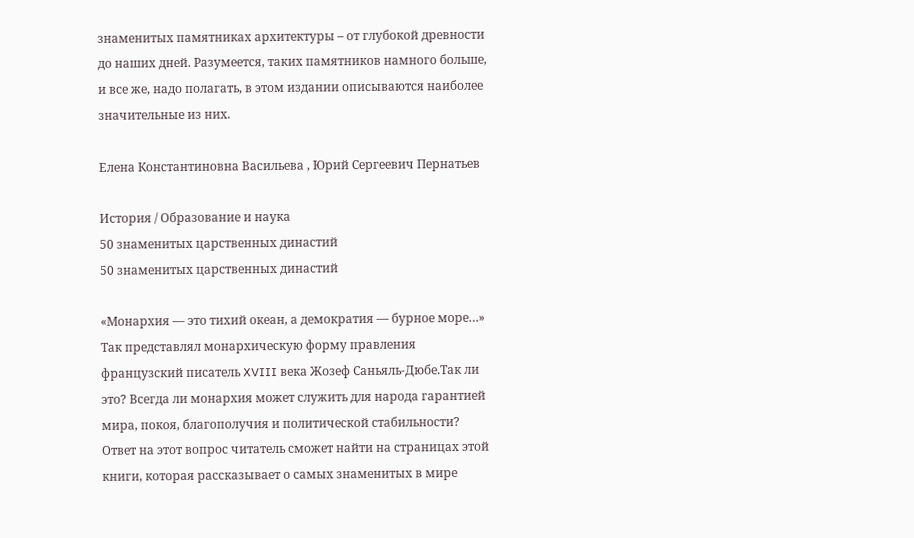знаменитых памятниках архитектуры – от глубокой древности до наших дней. Разумеется, таких памятников намного больше, и все же, надо полагать, в этом издании описываются наиболее значительные из них.

Елена Константиновна Васильева , Юрий Сергеевич Пернатьев

История / Образование и наука
50 знаменитых царственных династий
50 знаменитых царственных династий

«Монархия — это тихий океан, а демократия — бурное море…» Так представлял монархическую форму правления французский писатель XVIII века Жозеф Саньяль-Дюбе.Так ли это? Всегда ли монархия может служить для народа гарантией мира, покоя, благополучия и политической стабильности? Ответ на этот вопрос читатель сможет найти на страницах этой книги, которая рассказывает о самых знаменитых в мире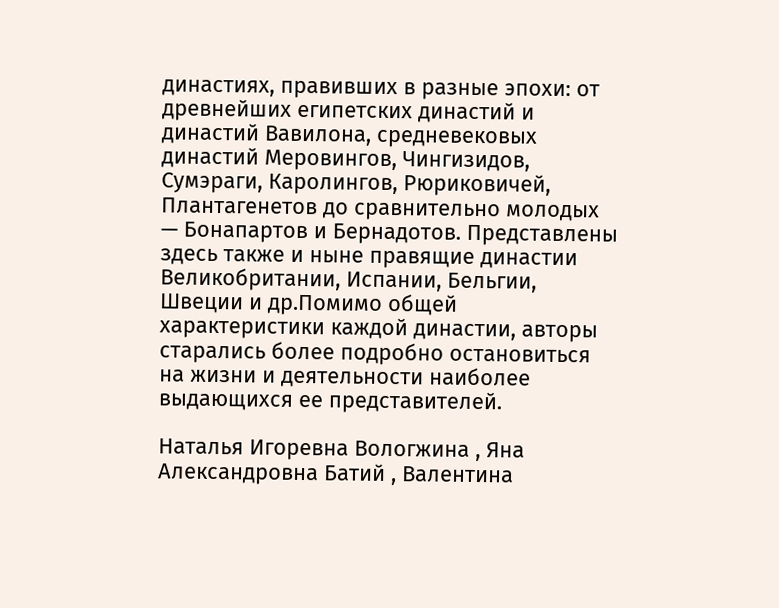династиях, правивших в разные эпохи: от древнейших египетских династий и династий Вавилона, средневековых династий Меровингов, Чингизидов, Сумэраги, Каролингов, Рюриковичей, Плантагенетов до сравнительно молодых — Бонапартов и Бернадотов. Представлены здесь также и ныне правящие династии Великобритании, Испании, Бельгии, Швеции и др.Помимо общей характеристики каждой династии, авторы старались более подробно остановиться на жизни и деятельности наиболее выдающихся ее представителей.

Наталья Игоревна Вологжина , Яна Александровна Батий , Валентина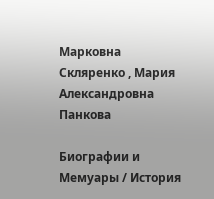Марковна Скляренко , Мария Александровна Панкова

Биографии и Мемуары / История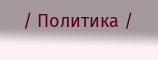/ Политика /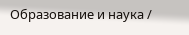Образование и наука /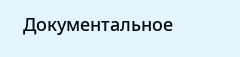Документальное